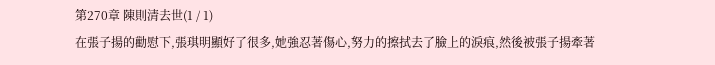第270章 陳則清去世(1 / 1)
在張子揚的勸慰下,張琪明顯好了很多,她強忍著傷心,努力的擦拭去了臉上的淚痕,然後被張子揚牽著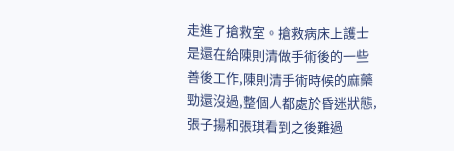走進了搶救室。搶救病床上護士是還在給陳則清做手術後的一些善後工作,陳則清手術時候的麻藥勁還沒過,整個人都處於昏迷狀態,張子揚和張琪看到之後難過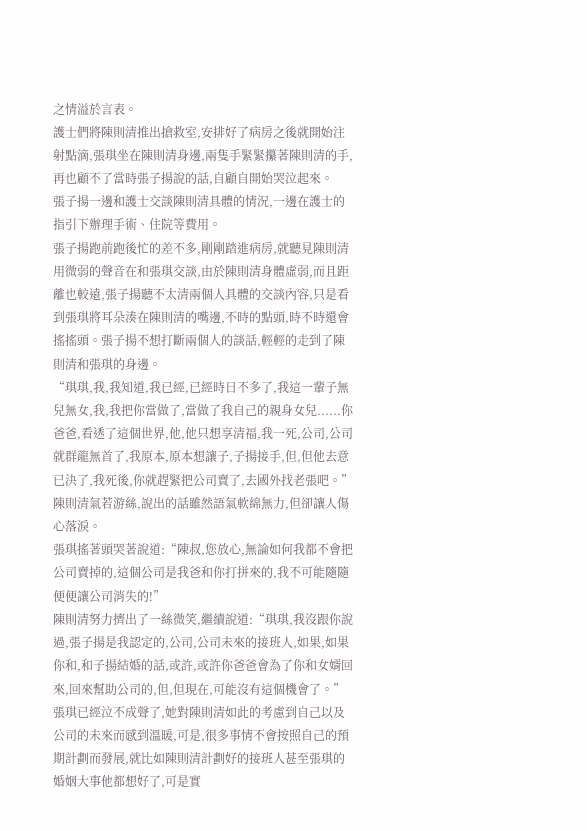之情溢於言表。
護士們將陳則清推出搶救室,安排好了病房之後就開始注射點滴,張琪坐在陳則清身邊,兩隻手緊緊攥著陳則清的手,再也顧不了當時張子揚說的話,自顧自開始哭泣起來。
張子揚一邊和護士交談陳則清具體的情況,一邊在護士的指引下辦理手術、住院等費用。
張子揚跑前跑後忙的差不多,剛剛踏進病房,就聽見陳則清用微弱的聲音在和張琪交談,由於陳則清身體虛弱,而且距離也較遠,張子揚聽不太清兩個人具體的交談內容,只是看到張琪將耳朵湊在陳則清的嘴邊,不時的點頭,時不時還會搖搖頭。張子揚不想打斷兩個人的談話,輕輕的走到了陳則清和張琪的身邊。
“琪琪,我,我知道,我已經,已經時日不多了,我這一輩子無兒無女,我,我把你當做了,當做了我自己的親身女兒......你爸爸,看透了這個世界,他,他只想享清福,我一死,公司,公司就群龍無首了,我原本,原本想讓子,子揚接手,但,但他去意已決了,我死後,你就趕緊把公司賣了,去國外找老張吧。”陳則清氣若游絲,說出的話雖然語氣軟綿無力,但卻讓人傷心落淚。
張琪搖著頭哭著說道:“陳叔,您放心,無論如何我都不會把公司賣掉的,這個公司是我爸和你打拼來的,我不可能隨隨便便讓公司消失的!”
陳則清努力擠出了一絲微笑,繼續說道:“琪琪,我沒跟你說過,張子揚是我認定的,公司,公司未來的接班人,如果,如果你和,和子揚結婚的話,或許,或許你爸爸會為了你和女婿回來,回來幫助公司的,但,但現在,可能沒有這個機會了。”
張琪已經泣不成聲了,她對陳則清如此的考慮到自己以及公司的未來而感到溫暖,可是,很多事情不會按照自己的預期計劃而發展,就比如陳則清計劃好的接班人甚至張琪的婚姻大事他都想好了,可是實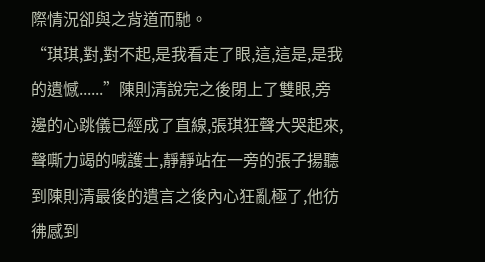際情況卻與之背道而馳。
“琪琪,對,對不起,是我看走了眼,這,這是,是我的遺憾......”陳則清說完之後閉上了雙眼,旁邊的心跳儀已經成了直線,張琪狂聲大哭起來,聲嘶力竭的喊護士,靜靜站在一旁的張子揚聽到陳則清最後的遺言之後內心狂亂極了,他彷彿感到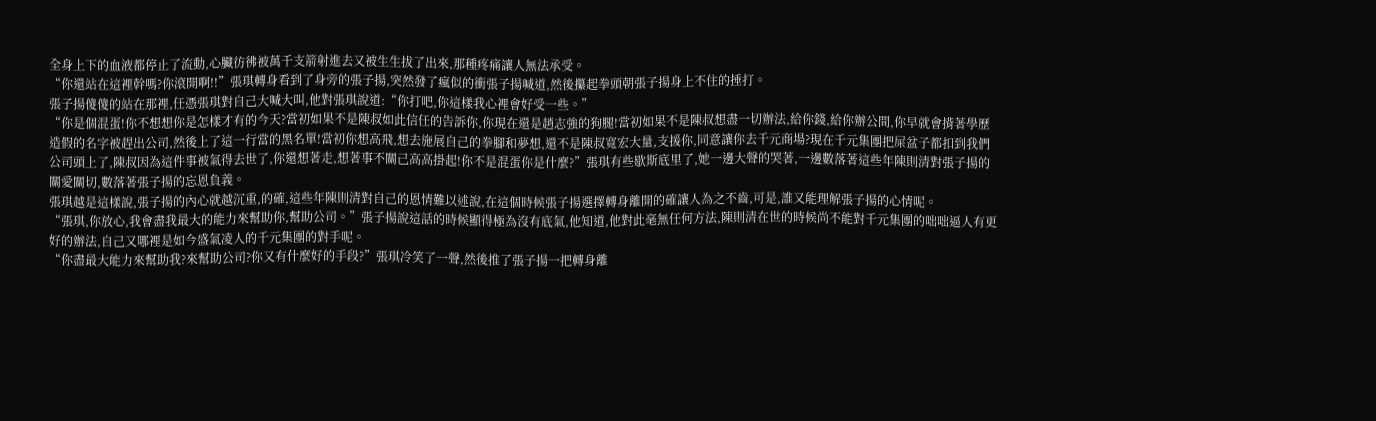全身上下的血液都停止了流動,心臟彷彿被萬千支箭射進去又被生生拔了出來,那種疼痛讓人無法承受。
“你還站在這裡幹嗎?你滾開啊!!”張琪轉身看到了身旁的張子揚,突然發了瘋似的衝張子揚喊道,然後攥起拳頭朝張子揚身上不住的捶打。
張子揚傻傻的站在那裡,任憑張琪對自己大喊大叫,他對張琪說道:“你打吧,你這樣我心裡會好受一些。”
“你是個混蛋!你不想想你是怎樣才有的今天?當初如果不是陳叔如此信任的告訴你,你現在還是趙志強的狗腿!當初如果不是陳叔想盡一切辦法,給你錢,給你辦公間,你早就會揹著學歷造假的名字被趕出公司,然後上了這一行當的黑名單!當初你想高飛,想去施展自己的拳腳和夢想,還不是陳叔寬宏大量,支援你,同意讓你去千元商場?現在千元集團把屎盆子都扣到我們公司頭上了,陳叔因為這件事被氣得去世了,你還想著走,想著事不關己高高掛起!你不是混蛋你是什麼?”張琪有些歇斯底里了,她一邊大聲的哭著,一邊數落著這些年陳則清對張子揚的關愛關切,數落著張子揚的忘恩負義。
張琪越是這樣說,張子揚的內心就越沉重,的確,這些年陳則清對自己的恩情難以述說,在這個時候張子揚選擇轉身離開的確讓人為之不齒,可是,誰又能理解張子揚的心情呢。
“張琪,你放心,我會盡我最大的能力來幫助你,幫助公司。”張子揚說這話的時候顯得極為沒有底氣,他知道,他對此毫無任何方法,陳則清在世的時候尚不能對千元集團的咄咄逼人有更好的辦法,自己又哪裡是如今盛氣凌人的千元集團的對手呢。
“你盡最大能力來幫助我?來幫助公司?你又有什麼好的手段?”張琪冷笑了一聲,然後推了張子揚一把轉身離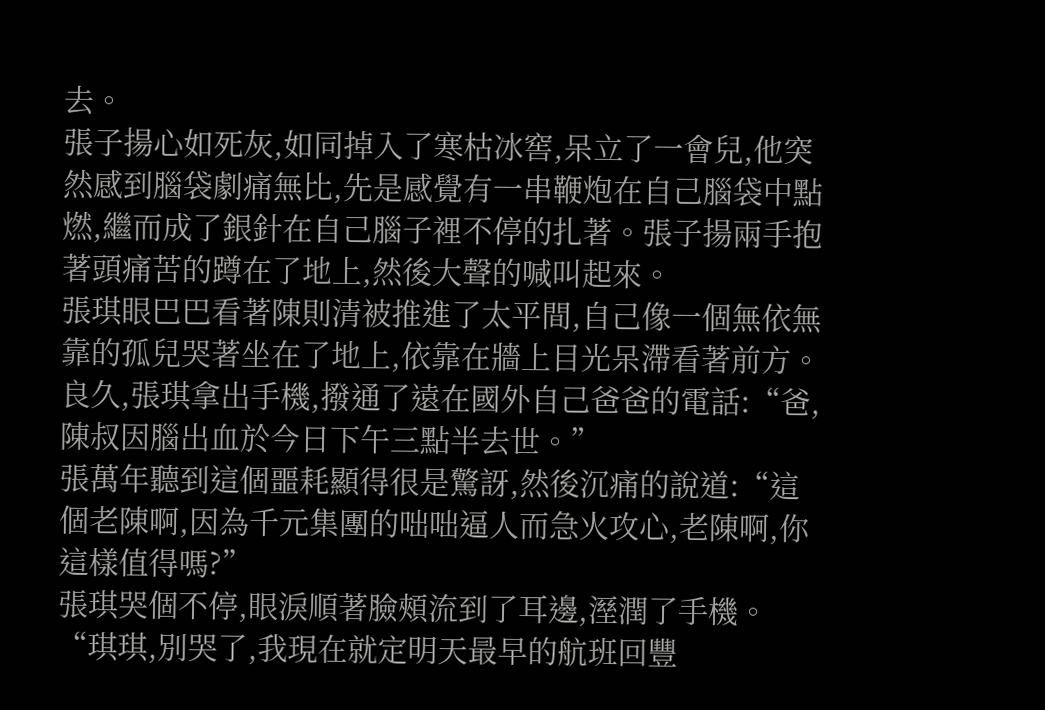去。
張子揚心如死灰,如同掉入了寒枯冰窖,呆立了一會兒,他突然感到腦袋劇痛無比,先是感覺有一串鞭炮在自己腦袋中點燃,繼而成了銀針在自己腦子裡不停的扎著。張子揚兩手抱著頭痛苦的蹲在了地上,然後大聲的喊叫起來。
張琪眼巴巴看著陳則清被推進了太平間,自己像一個無依無靠的孤兒哭著坐在了地上,依靠在牆上目光呆滯看著前方。
良久,張琪拿出手機,撥通了遠在國外自己爸爸的電話:“爸,陳叔因腦出血於今日下午三點半去世。”
張萬年聽到這個噩耗顯得很是驚訝,然後沉痛的說道:“這個老陳啊,因為千元集團的咄咄逼人而急火攻心,老陳啊,你這樣值得嗎?”
張琪哭個不停,眼淚順著臉頰流到了耳邊,溼潤了手機。
“琪琪,別哭了,我現在就定明天最早的航班回豐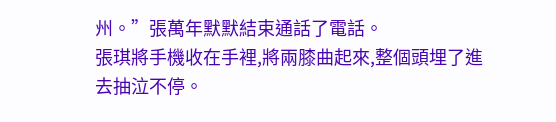州。”張萬年默默結束通話了電話。
張琪將手機收在手裡,將兩膝曲起來,整個頭埋了進去抽泣不停。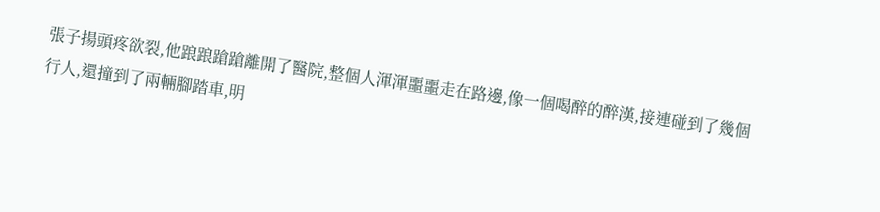張子揚頭疼欲裂,他踉踉蹌蹌離開了醫院,整個人渾渾噩噩走在路邊,像一個喝醉的醉漢,接連碰到了幾個行人,還撞到了兩輛腳踏車,明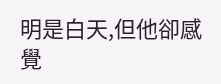明是白天,但他卻感覺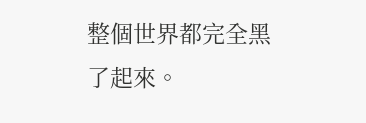整個世界都完全黑了起來。